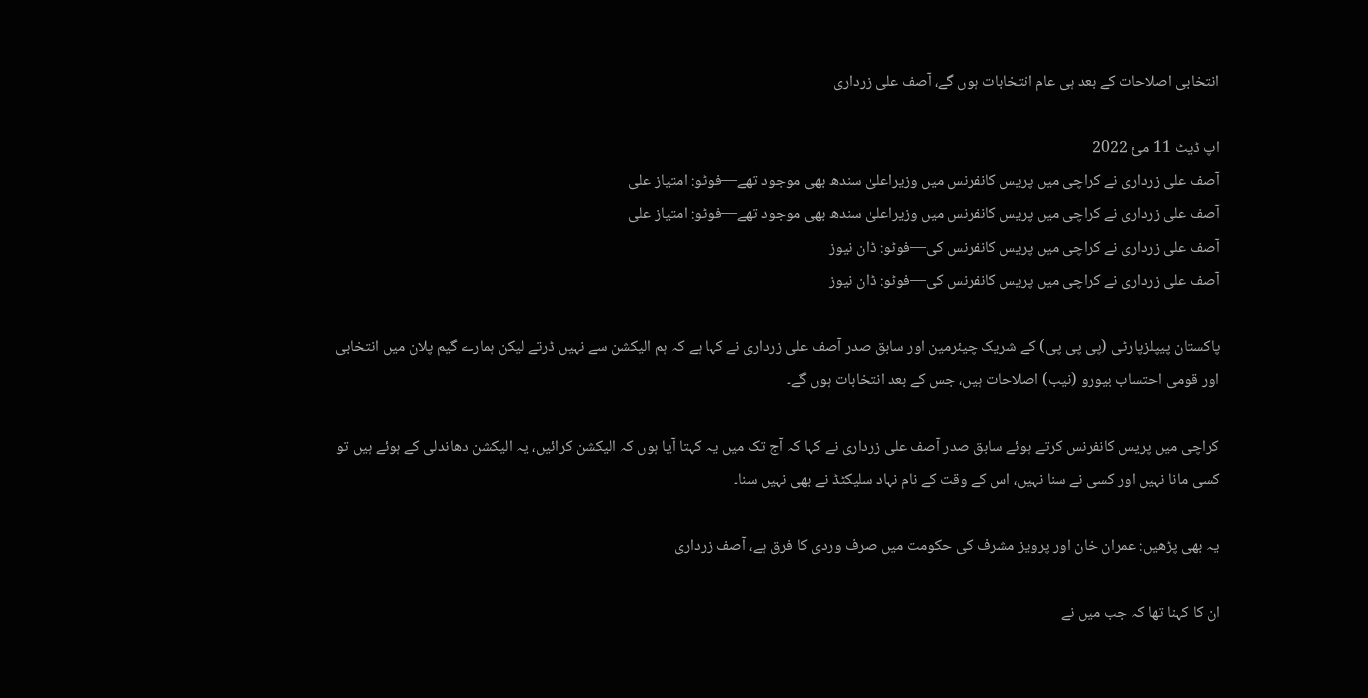انتخابی اصلاحات کے بعد ہی عام انتخابات ہوں گے، آصف علی زرداری

اپ ڈیٹ 11 مئ 2022
آصف علی زرداری نے کراچی میں پریس کانفرنس میں وزیراعلیٰ سندھ بھی موجود تھے—فوٹو: امتیاز علی
آصف علی زرداری نے کراچی میں پریس کانفرنس میں وزیراعلیٰ سندھ بھی موجود تھے—فوٹو: امتیاز علی
آصف علی زرداری نے کراچی میں پریس کانفرنس کی—فوٹو: ڈان نیوز
آصف علی زرداری نے کراچی میں پریس کانفرنس کی—فوٹو: ڈان نیوز

پاکستان پیپلزپارٹی (پی پی پی) کے شریک چیئرمین اور سابق صدر آصف علی زرداری نے کہا ہے کہ ہم الیکشن سے نہیں ڈرتے لیکن ہمارے گیم پلان میں انتخابی اور قومی احتساب بیورو (نیب) اصلاحات ہیں، جس کے بعد انتخابات ہوں گے۔

کراچی میں پریس کانفرنس کرتے ہوئے سابق صدر آصف علی زرداری نے کہا کہ آج تک میں یہ کہتا آیا ہوں کہ الیکشن کرائیں، یہ الیکشن دھاندلی کے ہوئے ہیں تو کسی مانا نہیں اور کسی نے سنا نہیں، اس کے وقت کے نام نہاد سلیکٹڈ نے بھی نہیں سنا۔

یہ بھی پڑھیں: عمران خان اور پرویز مشرف کی حکومت میں صرف وردی کا فرق ہے، آصف زرداری

ان کا کہنا تھا کہ جب میں نے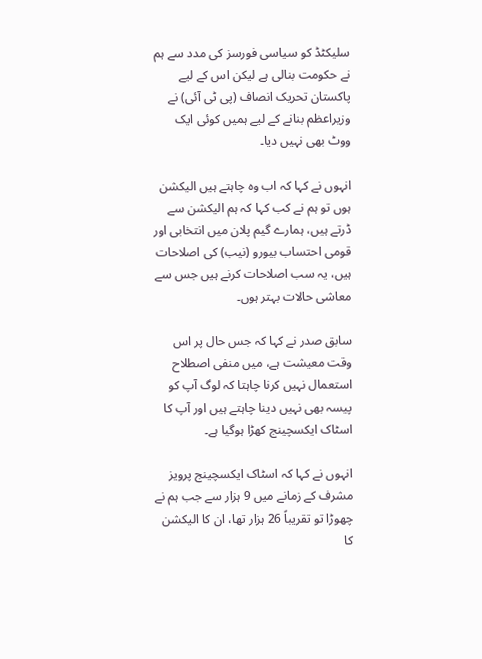سلیکٹڈ کو سیاسی فورسز کی مدد سے ہم نے حکومت بنالی ہے لیکن اس کے لیے پاکستان تحریک انصاف (پی ٹی آئی) نے وزیراعظم بنانے کے لیے ہمیں کوئی ایک ووٹ بھی نہیں دیا۔

انہوں نے کہا کہ اب وہ چاہتے ہیں الیکشن ہوں تو ہم نے کب کہا کہ ہم الیکشن سے ڈرتے ہیں، ہمارے گیم پلان میں انتخابی اور قومی احتساب بیورو (نیب) کی اصلاحات ہیں، یہ سب اصلاحات کرنے ہیں جس سے معاشی حالات بہتر ہوں۔

سابق صدر نے کہا کہ جس حال پر اس وقت معیشت ہے، میں منفی اصطلاح استعمال نہیں کرنا چاہتا کہ لوگ آپ کو پیسہ بھی نہیں دینا چاہتے ہیں اور آپ کا اسٹاک ایکسچینج کھڑا ہوگیا ہے۔

انہوں نے کہا کہ اسٹاک ایکسچینج پرویز مشرف کے زمانے میں 9 ہزار سے جب ہم نے چھوڑا تو تقریباً 26 ہزار تھا، ان کا الیکشن کا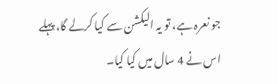جو نعرہ ہے، تو یہ الیکشن سے کیا کرلے گا، پہلے اس نے 4 سال میں کیا کیا۔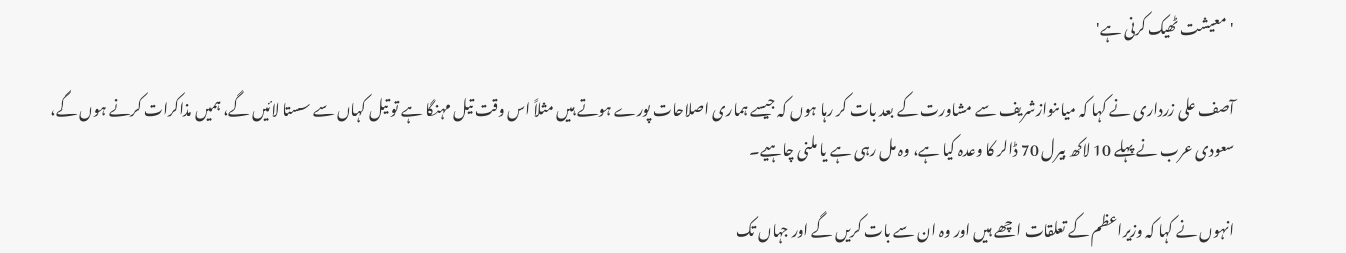'معیشت ٹھیک کرنی ہے'

آصف علی زرداری نے کہا کہ میاںنوازشریف سے مشاورت کے بعد بات کر رہا ہوں کہ جیسے ہماری اصلاحات پورے ہوتے ہیں مثلاً اس وقت تیل مہنگا ہے تو تیل کہاں سے سستا لائیں گے، ہمیں مذاکرات کرنے ہوں گے، سعودی عرب نے پہلے 10 لاکھ بیرل 70 ڈالر کا وعدہ کیا ہے، وہ مل رہی ہے یا ملنی چاہیے۔

انہوں نے کہا کہ وزیراعظم کے تعلقات اچھے ہیں اور وہ ان سے بات کریں گے اور جہاں تک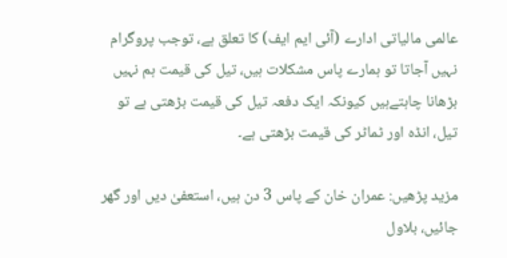عالمی مالیاتی ادارے (آئی ایم ایف) کا تعلق ہے، توجب پروگرام نہیں آجاتا تو ہمارے پاس مشکلات ہیں، تیل کی قیمت ہم نہیں بڑھانا چاہتےہیں کیونکہ ایک دفعہ تیل کی قیمت بڑھتی ہے تو تیل، انڈہ اور ٹماٹر کی قیمت بڑھتی ہے۔

مزید پڑھیں: عمران خان کے پاس 3 دن ہیں، استعفیٰ دیں اور گھر جائیں، بلاول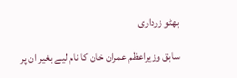بھٹو زرداری

سابق وزیراعظم عمران خان کا نام لیے بغیر ان پر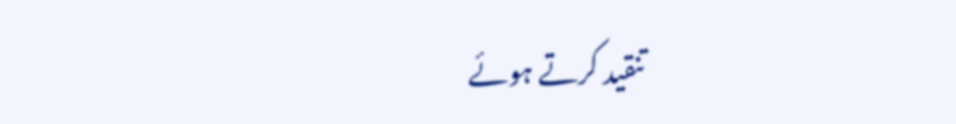تنقید کرتے ہوئے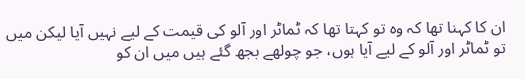ان کا کہنا تھا کہ وہ تو کہتا تھا کہ ٹماٹر اور آلو کی قیمت کے لیے نہیں آیا لیکن میں تو ٹماٹر اور آلو کے لیے آیا ہوں، جو چولھے بجھ گئے ہیں میں ان کو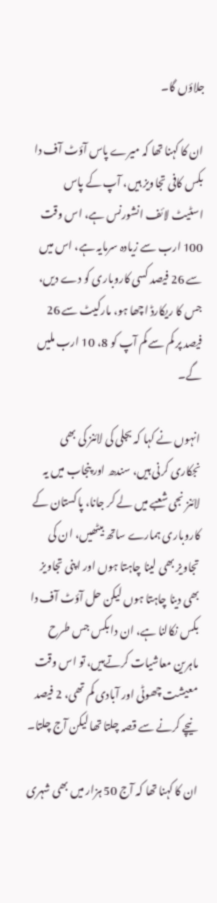جلاؤں گا۔

ان کا کہنا تھا کہ میرے پاس آؤٹ آف دا بکس کافی تجاویز ہیں، آپ کے پاس اسٹیٹ لائف انشورنس ہے، اس وقت 100 ارب سے زیادہ سرمایہ ہے، اس میں سے 26 فیصد کسی کاروباری کو دے دیں، جس کا ریکارڈ اچھا ہو، مارکیٹ سے 26 فیصد پر کم سے کم آپ کو 8، 10 ارب ملیں گے۔

انہوں نے کہا کہ بجلی کی لائنز کی بھی نجکاری کرنی ہیں، سندھ اور پنجاب میں یہ لائنز نجی شعبے میں لے کر جانا، پاکستان کے کاروباری ہمارے ساتھ بیٹھیں، ان کی تجاویز بھی لینا چاہتا ہوں اور اپنی تجاویز بھی دینا چاہتا ہوں لیکن حل آؤٹ آف دا بکس نکالنا ہے، ان دا بکس جس طرح ماہرین معاشیات کرتےہیں، تو اس وقت معیشت چھوٹی اور آبادی کم تھی، 2 فیصد نیچے کرنے سے قصہ چلتا تھا لیکن آج چلتا۔

ان کا کہنا تھا کہ آج 50 ہزار میں بھی شہری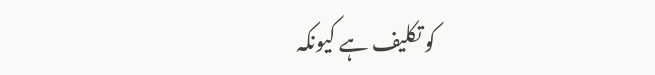کو تکلیف ہے کیونکہ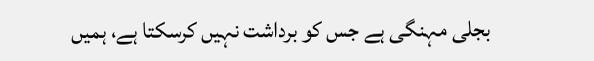بجلی مہنگی ہے جس کو برداشت نہیں کرسکتا ہے، ہمیں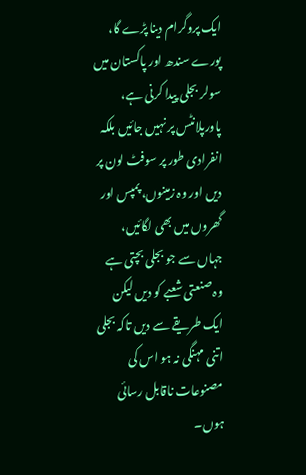ایک پروگرام دینا پڑے گا، پورے سندھ اور پاکستان میں سولر بجلی پیدا کرنی ہے، پاورپلانٹس پر نہیں جائیں بلکہ انفرادی طور پر سوفٹ لون پر دیں اور وہ زمینوں، پمپس اور گھروں میں بھی لگائیں، جہاں سے جو بجلی بچتی ہے وہ صنعتی شعبے کو دیں لیکن ایک طریقے سے دیں تاکہ بجلی اتنی مہنگی نہ ہو اس کی مصنوعات ناقابل رسائی ہوں۔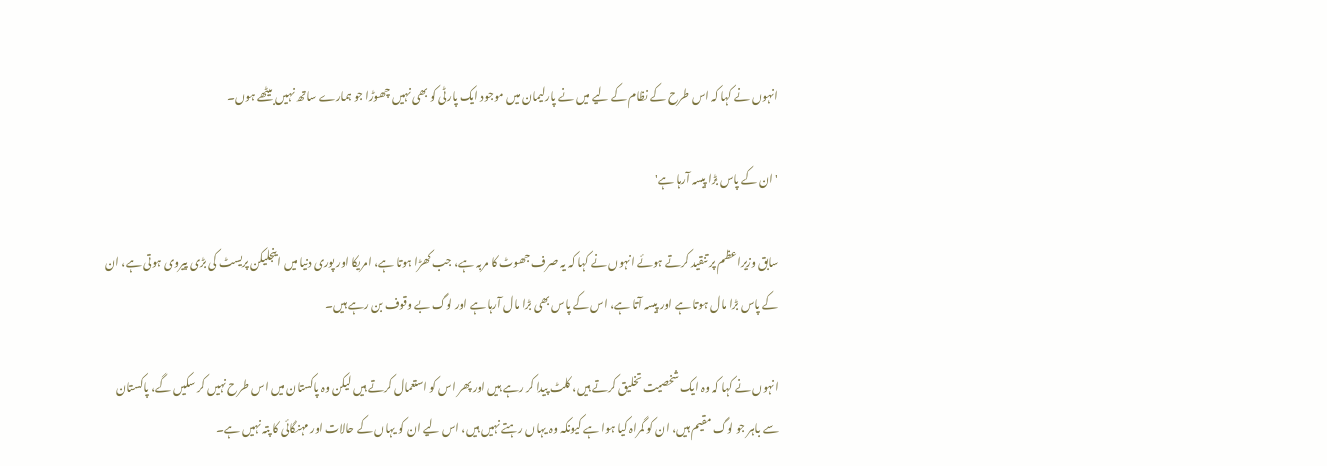انہوں نے کہا کہ اس طرح کے نظام کے لیے میں نے پارلیمان میں موجود ایک پارٹی کو بھی نہیں چھوڑا جو ہمارے ساتھ نہیں بیٹھے ہوں۔

'ان کے پاس بڑا پیسہ آرہا ہے'

سابق وزیراعظم پر تنقید کرتے ہوئے انہوں نے کہا کہ یہ صرف جھوٹ کا مربہ ہے، جب کھڑا ہوتا ہے، امریکا اور پوری دنیا میں اینجلیکن پریسٹ کی بڑی پیروی ہوتی ہے، ان کے پاس بڑا مال ہوتا ہے اور پیسہ آتا ہے، اس کے پاس بھی بڑا مال آرہا ہے اور لوگ بے وقوف بن رہے ہیں۔

انہوں نے کہا کہ وہ ایک شخصیت تخلیق کرتے ہیں، کلٹ پیدا کر رہے ہیں اور پھر اس کو استعمال کرتے ہیں لیکن وہ پاکستان میں اس طرح نہیں کر سکیں گے، پاکستان سے باہر جو لوگ مقیم ہیں، ان کو گمراہ کیا ہوا ہے کیونکہ وہ یہاں رہتے نہیں ہیں، اس لیے ان کو یہاں کے حالات اور مہنگائی کا پتہ نہیں ہے۔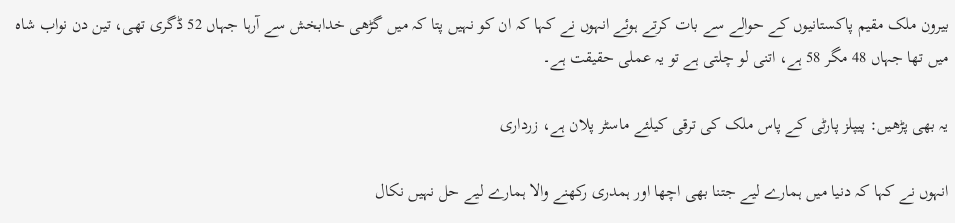بیرون ملک مقیم پاکستانیوں کے حوالے سے بات کرتے ہوئے انہوں نے کہا کہ ان کو نہیں پتا کہ میں گڑھی خدابخش سے آرہا جہاں 52 ڈگری تھی، تین دن نواب شاہ میں تھا جہاں 48 مگر 58 ہے، اتنی لو چلتی ہے تو یہ عملی حقیقت ہے۔

یہ بھی پڑھیں: پیپلز پارٹی کے پاس ملک کی ترقی کیلئے ماسٹر پلان ہے، زرداری

انہوں نے کہا کہ دنیا میں ہمارے لیے جتنا بھی اچھا اور ہمدری رکھنے والا ہمارے لیے حل نہیں نکال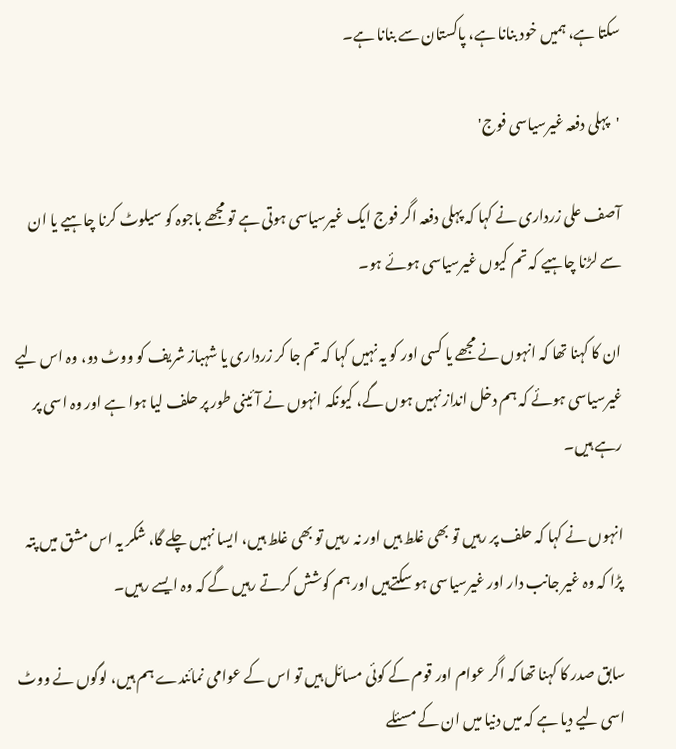سکتا ہے، ہمیں خود بنانا ہے، پاکستان سے بنانا ہے۔

'پہلی دفعہ غیرسیاسی فوج'

آصف علی زرداری نے کہا کہ پہلی دفعہ اگر فوج ایک غیرسیاسی ہوتی ہے تو مجھے باجوہ کو سیلوٹ کرنا چاہیے یا ان سے لڑنا چاہیے کہ تم کیوں غیرسیاسی ہوئے ہو۔

ان کا کہنا تھا کہ انہوں نے مجھے یا کسی اور کو یہ نہیں کہا کہ تم جا کر زرداری یا شہباز شریف کو ووٹ دو، وہ اس لیے غیرسیاسی ہوئے کہ ہم دخل انداز نہیں ہوں گے، کیونکہ انہوں نے آئینی طور پر حلف لیا ہوا ہے اور وہ اسی پر رہے ہیں۔

انہوں نے کہا کہ حلف پر رہیں تو بھی غلط ہیں اور نہ رہیں تو بھی غلط ہیں، ایسا نہیں چلے گا، شکر یہ اس مشق میں پتہ پڑا کہ وہ غیر جانب دار اور غیرسیاسی ہو سکتےہیں اور ہم کوشش کرتے رہیں گے کہ وہ ایسے رہیں۔

سابق صدر کا کہنا تھا کہ اگر عوام اور قوم کے کوئی مسائل ہیں تو اس کے عوامی نمائندے ہم ہیں، لوگوں نے ووٹ اسی لیے دیا ہے کہ میں دنیا میں ان کے مسئلے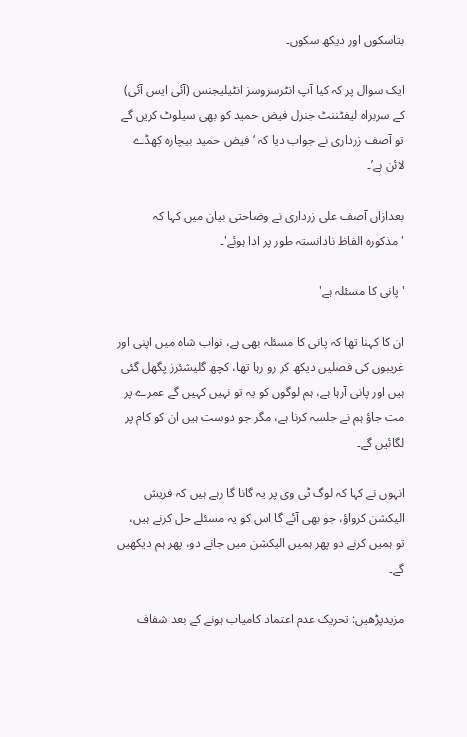بتاسکوں اور دیکھ سکوں۔

ایک سوال پر کہ کیا آپ انٹرسروسز انٹیلیجنس (آئی ایس آئی) کے سربراہ لیفٹننٹ جنرل فیض حمید کو بھی سیلوٹ کریں گے تو آصف زرداری نے جواب دیا کہ ‘فیض حمید بیچارہ کھڈے لائن ہے’۔

بعدازاں آصف علی زرداری نے وضاحتی بیان میں کہا کہ 'مذکورہ الفاظ نادانستہ طور پر ادا ہوئے'۔

'پانی کا مسئلہ ہے'

ان کا کہنا تھا کہ پانی کا مسئلہ بھی ہے، نواب شاہ میں اپنی اور غریبوں کی فصلیں دیکھ کر رو رہا تھا، کچھ گلیشئرز پگھل گئی ہیں اور پانی آرہا ہے، ہم لوگوں کو یہ تو نہیں کہیں گے عمرے پر مت جاؤ ہم نے جلسہ کرنا ہے، مگر جو دوست ہیں ان کو کام پر لگائیں گے۔

انہوں نے کہا کہ لوگ ٹی وی پر یہ گانا گا رہے ہیں کہ فریش الیکشن کرواؤ، جو بھی آئے گا اس کو یہ مسئلے حل کرنے ہیں، تو ہمیں کرنے دو پھر ہمیں الیکشن میں جانے دو، پھر ہم دیکھیں گے۔

مزیدپڑھیں: تحریک عدم اعتماد کامیاب ہونے کے بعد شفاف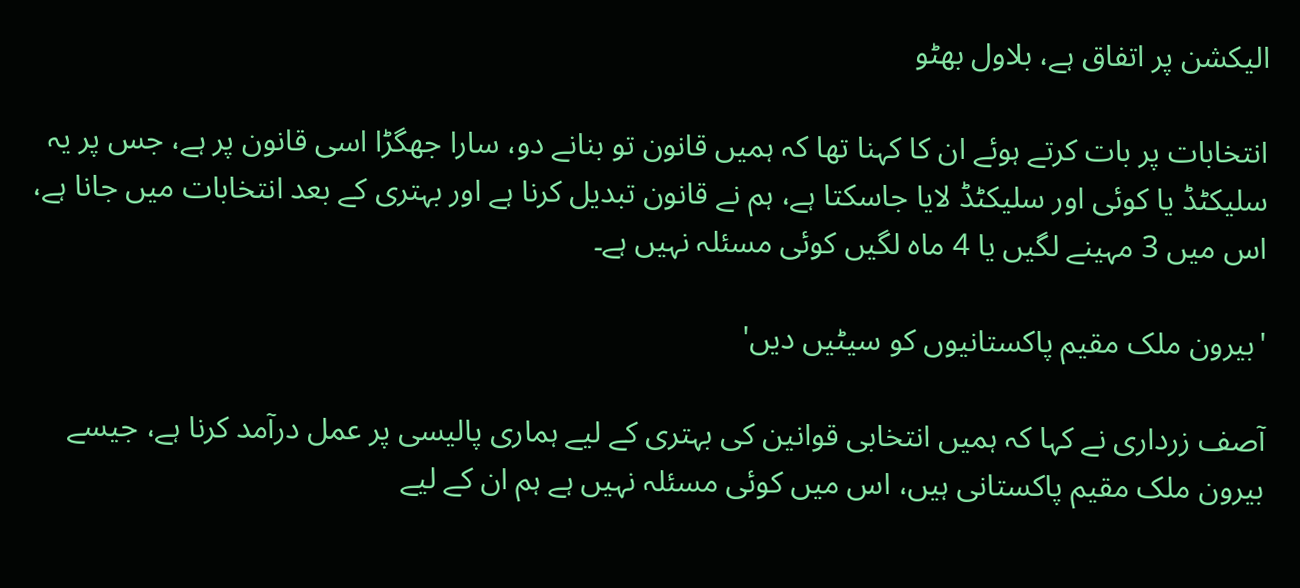الیکشن پر اتفاق ہے، بلاول بھٹو

انتخابات پر بات کرتے ہوئے ان کا کہنا تھا کہ ہمیں قانون تو بنانے دو، سارا جھگڑا اسی قانون پر ہے، جس پر یہ سلیکٹڈ یا کوئی اور سلیکٹڈ لایا جاسکتا ہے، ہم نے قانون تبدیل کرنا ہے اور بہتری کے بعد انتخابات میں جانا ہے، اس میں 3 مہینے لگیں یا 4 ماہ لگیں کوئی مسئلہ نہیں ہے۔

'بیرون ملک مقیم پاکستانیوں کو سیٹیں دیں'

آصف زرداری نے کہا کہ ہمیں انتخابی قوانین کی بہتری کے لیے ہماری پالیسی پر عمل درآمد کرنا ہے، جیسے بیرون ملک مقیم پاکستانی ہیں، اس میں کوئی مسئلہ نہیں ہے ہم ان کے لیے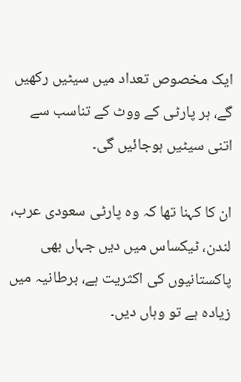ایک مخصوص تعداد میں سیٹیں رکھیں گے، ہر پارٹی کے ووٹ کے تناسب سے اتنی سیٹیں ہوجائیں گی۔

ان کا کہنا تھا کہ وہ پارٹی سعودی عرب، لندن، ٹیکساس میں دیں جہاں بھی پاکستانیوں کی اکثریت ہے، برطانیہ میں زیادہ ہے تو وہاں دیں۔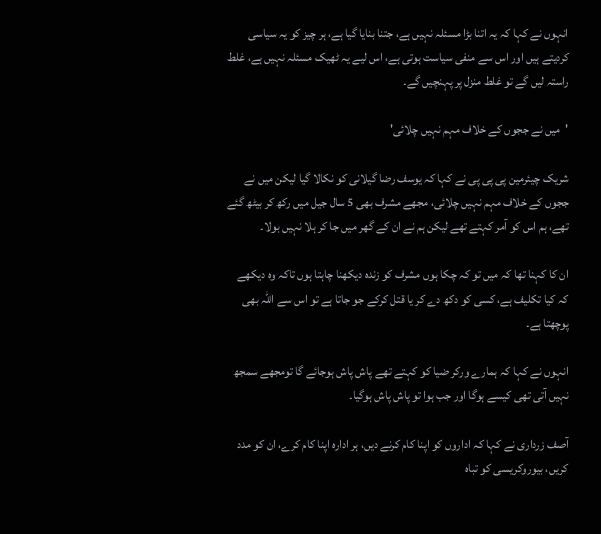انہوں نے کہا کہ یہ اتنا بڑا مسئلہ نہیں ہے، جتنا بنایا گیا ہے، ہر چیز کو یہ سیاسی کردیتے ہیں اور اس سے منفی سیاست ہوتی ہے، اس لیے یہ ٹھیک مسئلہ نہیں ہے، غلط راستہ لیں گے تو غلط منزل پر پہنچیں گے۔

'میں نے ججوں کے خلاف مہم نہیں چلائی'

شریک چیئرمین پی پی پی نے کہا کہ یوسف رضا گیلانی کو نکالا گیا لیکن میں نے ججوں کے خلاف مہم نہیں چلائی، مجھے مشرف بھی 5 سال جیل میں رکھ کر بیٹھ گئے تھے، ہم اس کو آمر کہتے تھے لیکن ہم نے ان کے گھر میں جا کر ہلا نہیں بولا۔

ان کا کہنا تھا کہ میں تو کہ چکا ہوں مشرف کو زندہ دیکھنا چاہتا ہوں تاکہ وہ دیکھے کہ کیا تکلیف ہے، کسی کو دکھ دے کر یا قتل کرکے جو جاتا ہے تو اس سے اللہ بھی پوچھتا ہے۔

انہوں نے کہا کہ ہمارے ورکر ضیا کو کہتے تھے پاش پاش ہوجائے گا تومجھے سمجھ نہیں آتی تھی کیسے ہوگا اور جب ہوا تو پاش پاش ہوگیا۔

آصف زرداری نے کہا کہ اداروں کو اپنا کام کرنے دیں، ہر ادارہ اپنا کام کرے، ان کو مدد کریں، بیوروکریسی کو تباہ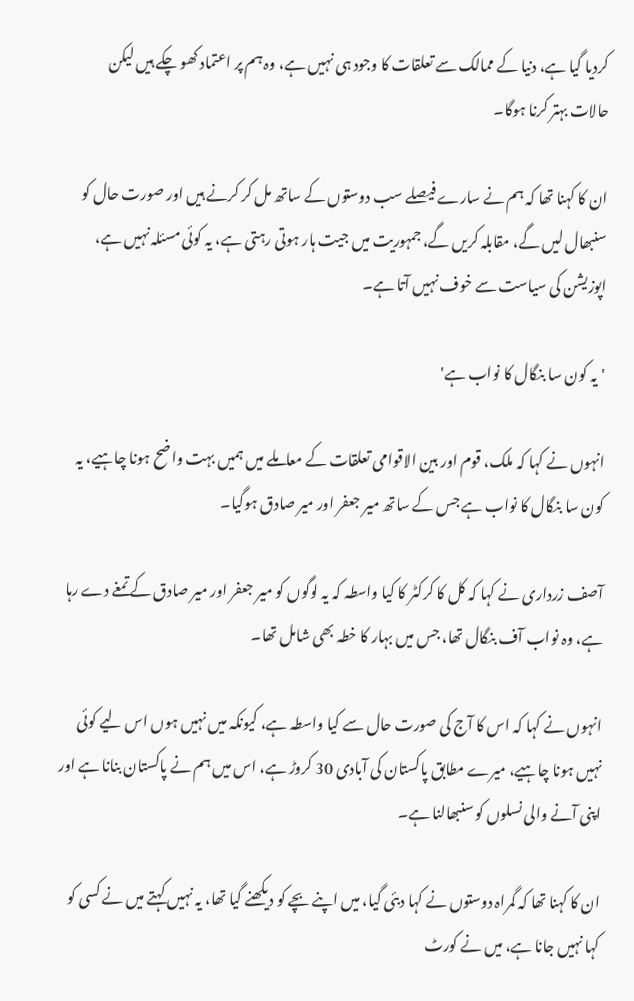کردیا گیا ہے، دنیا کے ممالک سے تعلقات کا وجود ہی نہیں ہے، وہ ہم پر اعتماد کھو چکے ہیں لیکن حالات بہتر کرنا ہوگا۔

ان کا کہنا تھا کہ ہم نے سارے فیصلے سب دوستوں کے ساتھ مل کر کرنے ہیں اور صورت حال کو سنبھال لیں گے، مقابلہ کریں گے، جمہوریت میں جیت ہار ہوتی رہتی ہے، یہ کوئی مسئلہ نہیں ہے، اپوزیشن کی سیاست سے خوف نہیں آتا ہے۔

'یہ کون سا بنگال کا نواب ہے'

انہوں نے کہا کہ ملک، قوم اور بین الاقوامی تعلقات کے معاملے میں ہمیں بہت واضح ہونا چاہیے، یہ کون سا بنگال کا نواب ہے جس کے ساتھ میر جعفر اور میر صادق ہوگیا۔

آصف زرداری نے کہا کہ کل کا کرکٹر کا کیا واسطہ کہ یہ لوگوں کو میر جعفر اور میر صادق کے تمغے دے رہا ہے، وہ نواب آف بنگال تھا، جس میں بہار کا خطہ بھی شامل تھا۔

انہوں نے کہا کہ اس کا آج کی صورت حال سے کیا واسطہ ہے، کیونکہ میں نہیں ہوں اس لیے کوئی نہیں ہونا چاہیے، میرے مطابق پاکستان کی آبادی 30 کروڑ ہے، اس میں ہم نے پاکستان بنانا ہے اور اپنی آنے والی نسلوں کو سنبھالنا ہے۔

ان کا کہنا تھا کہ گمراہ دوستوں نے کہا دبئی گیا، میں اپنے بچے کو دیکھنے گیا تھا، یہ نہیں کہتے میں نے کسی کو کہا نہیں جانا ہے، میں نے کورٹ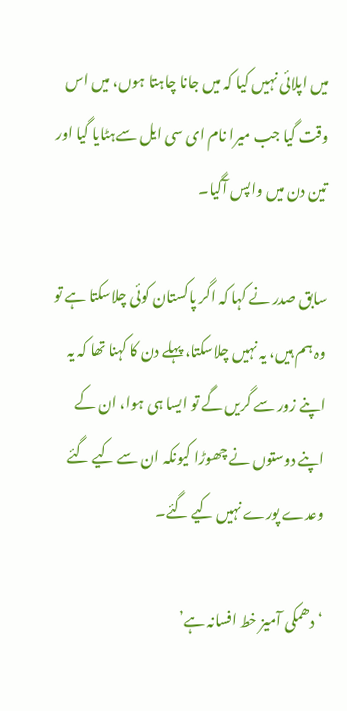میں اپلائی نہیں کیا کہ میں جانا چاہتا ہوں، میں اس وقت گیا جب میرا نام ای سی ایل سےہٹایا گیا اور تین دن میں واپس آگیا۔

سابق صدر نے کہا کہ اگر پاکستان کوئی چلاسکتا ہے تو وہ ہم ہیں، یہ نہیں چلاسکتا، پہلے دن کا کہنا تھا کہ یہ اپنے زور سے گریں گے تو ایسا ہی ہوا، ان کے اپنے دوستوں نے چھوڑا کیونکہ ان سے کیے گئے وعدے پورے نہیں کیے گئے۔

‘دھمکی آمیز خط افسانہ ہے’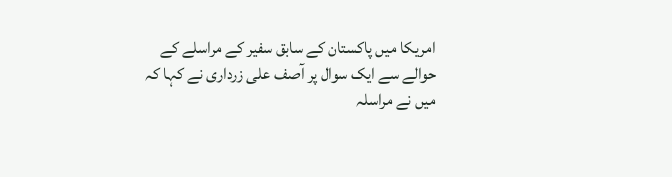امریکا میں پاکستان کے سابق سفیر کے مراسلے کے حوالے سے ایک سوال پر آصف علی زرداری نے کہا کہ میں نے مراسلہ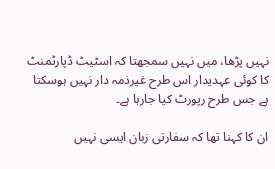نہیں پڑھا، میں نہیں سمجھتا کہ اسٹیٹ ڈپارٹمنٹ کا کوئی عہدیدار اس طرح غیرذمہ دار نہیں ہوسکتا ہے جس طرح رپورٹ کیا جارہا ہے۔

ان کا کہنا تھا کہ سفارتی زبان ایسی نہیں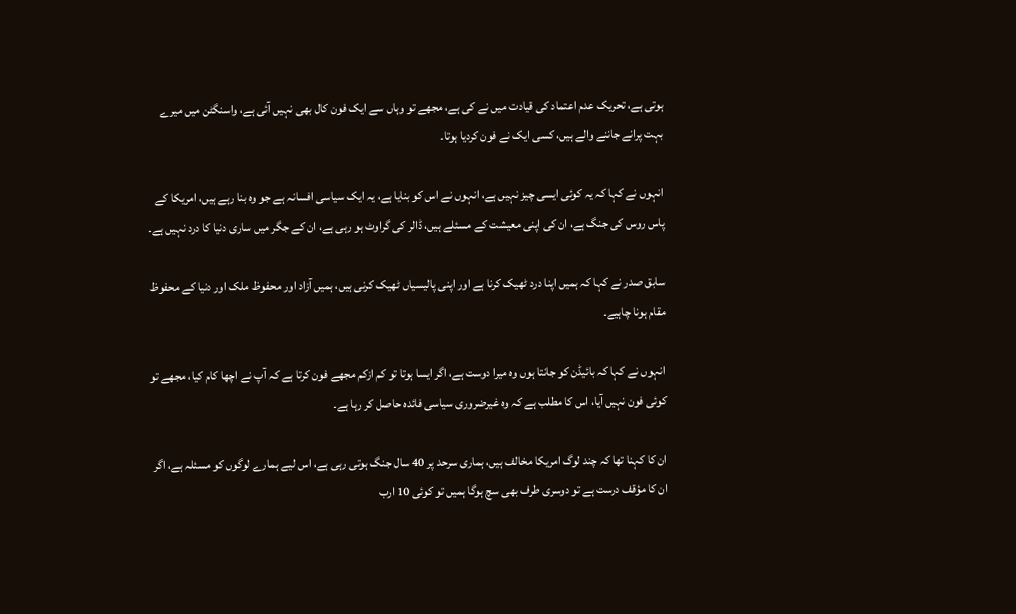ہوتی ہے، تحریک عدم اعتماد کی قیادت میں نے کی ہے، مجھے تو وہاں سے ایک فون کال بھی نہیں آئی ہے، واسنگٹن میں میرے بہت پرانے جاننے والے ہیں، کسی ایک نے فون کردیا ہوتا۔

انہوں نے کہا کہ یہ کوئی ایسی چیز نہیں ہے، انہوں نے اس کو بنایا ہے، یہ ایک سیاسی افسانہ ہے جو وہ بنا رہے ہیں، امریکا کے پاس روس کی جنگ ہے، ان کی اپنی معیشت کے مسئلے ہیں، ڈالر کی گراوٹ ہو رہی ہے، ان کے جگر میں ساری دنیا کا درد نہیں ہے۔

سابق صدر نے کہا کہ ہمیں اپنا درد ٹھیک کرنا ہے اور اپنی پالیسیاں ٹھیک کرنی ہیں، ہمیں آزاد اور محفوظ ملک اور دنیا کے محفوظ مقام ہونا چاہیے۔

انہوں نے کہا کہ بائیڈن کو جانتا ہوں وہ میرا دوست ہے، اگر ایسا ہوتا تو کم ازکم مجھے فون کرتا ہے کہ آپ نے اچھا کام کیا، مجھے تو کوئی فون نہیں آیا، اس کا مطلب ہے کہ وہ غیرضروری سیاسی فائدہ حاصل کر رہا ہے۔

ان کا کہنا تھا کہ چند لوگ امریکا مخالف ہیں، ہماری سرحد پر 40 سال جنگ ہوتی رہی ہے، اس لیے ہمارے لوگوں کو مسئلہ ہے، اگر ان کا مؤقف درست ہے تو دوسری طرف بھی سچ ہوگا ہمیں تو کوئی 10 ارب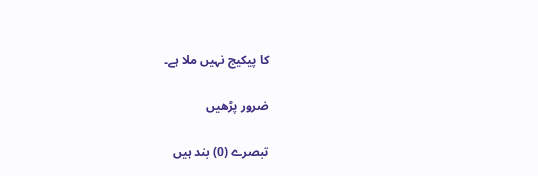کا پیکیج نہیں ملا ہے۔

ضرور پڑھیں

تبصرے (0) بند ہیں